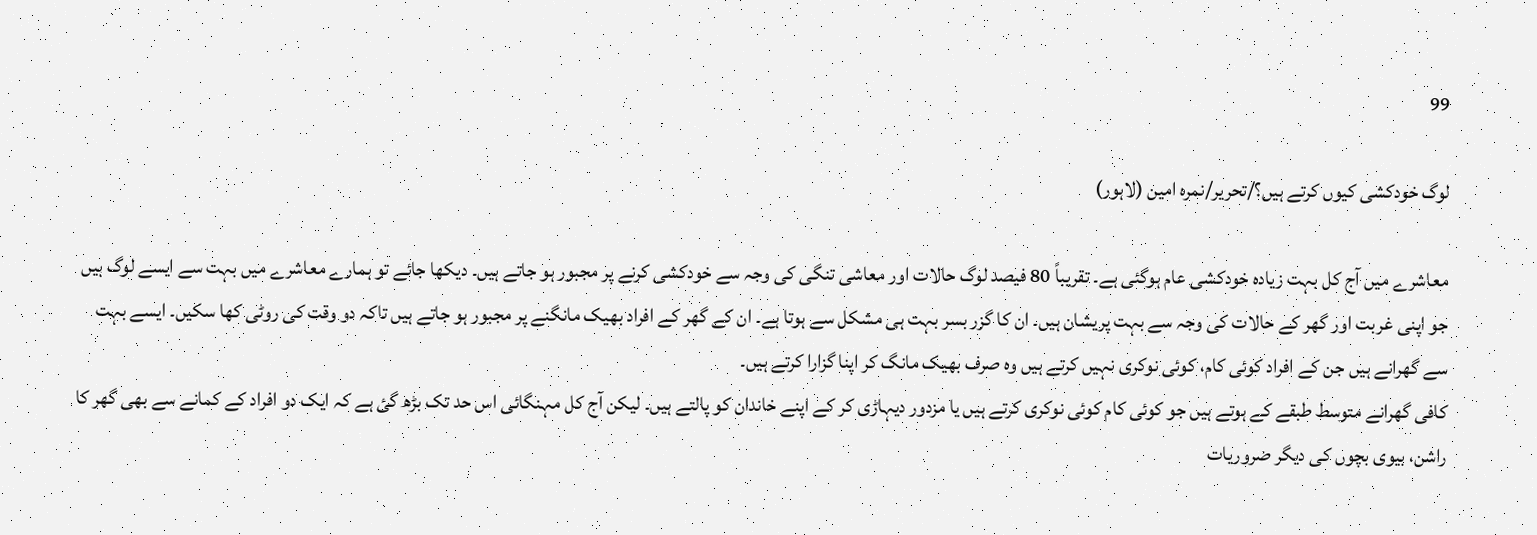99

لوگ خودکشی کیوں کرتے ہیں؟/تحریر/نمرہ امین (لاہور)

معاشرے میں آج کل بہت زیادہ خودکشی عام ہوگئی ہے۔ تقریباً 80 فیصد لوگ حالات اور معاشی تنگی کی وجہ سے خودکشی کرنے پر مجبور ہو جاتے ہیں۔ دیکھا جائے تو ہمارے معاشرے میں بہت سے ایسے لوگ ہیں جو اپنی غربت اور گھر کے حالات کی وجہ سے بہت پریشان ہیں۔ ان کا گزر بسر بہت ہی مشکل سے ہوتا ہے۔ ان کے گھر کے افراد بھیک مانگنے پر مجبور ہو جاتے ہیں تاکہ دو وقت کی روٹی کھا سکیں۔ ایسے بہت سے گھرانے ہیں جن کے افراد کوئی کام، کوئی نوکری نہیں کرتے ہیں وہ صرف بھیک مانگ کر اپنا گزارا کرتے ہیں۔
کافی گھرانے متوسط طبقے کے ہوتے ہیں جو کوئی کام کوئی نوکری کرتے ہیں یا مزدور دیہاڑی کر کے اپنے خاندان کو پالتے ہیں۔ لیکن آج کل مہنگائی اس حد تک بڑھ گئ ہے کہ ایک دو افراد کے کمانے سے بھی گھر کا راشن، بیوی بچوں کی دیگر ضروریات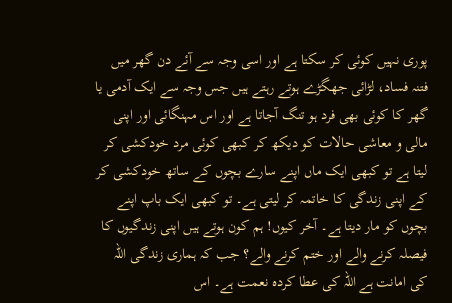پوری نہیں کوئی کر سکتا ہے اور اسی وجہ سے آئے دن گھر میں فتنہ فساد، لڑائی جھگڑے ہوتے رہتے ہیں جس وجہ سے ایک آدمی یا گھر کا کوئی بھی فرد ہو تنگ آجاتا ہے اور اس مہنگائی اور اپنی مالی و معاشی حالات کو دیکھ کر کبھی کوئی مرد خودکشی کر لیتا ہے تو کبھی ایک ماں اپنے سارے بچوں کے ساتھ خودکشی کر کے اپنی زندگی کا خاتمہ کر لیتی ہے۔ تو کبھی ایک باپ اپنے بچوں کو مار دیتا ہے۔ آخر کیوں! ہم کون ہوتے ہیں اپنی زندگیوں کا فیصلہ کرنے والے اور ختم کرنے والے؟ جب کہ ہماری زندگی اللہ کی امانت ہے اللہ کی عطا کردہ نعمت ہے۔ اس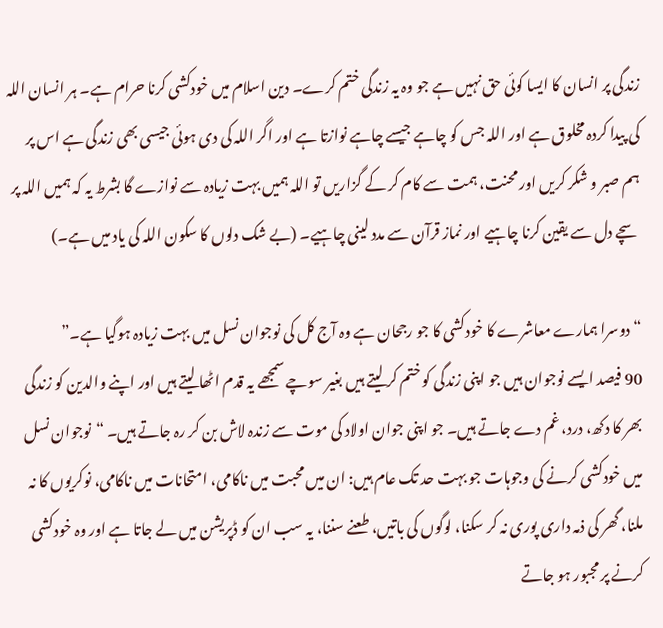زندگی پر انسان کا ایسا کوئی حق نہیں ہے جو وہ یہ زندگی ختم کرے۔ دین اسلام میں خودکشی کرنا حرام ہے۔ ہر انسان اللہ کی پیدا کردہ مخلوق ہے اور اللہ جس کو چاہے جیسے چاہے نوازتا ہے اور اگر اللہ کی دی ہوئی جیسی بھی زندگی ہے اس پر ہم صبر و شکر کریں اور محنت، ہمت سے کام کر کے گزاریں تو اللہ ہمیں بہت زیادہ سے نوازے گا بشرط یہ کہ ہمیں اللہ پر سچے دل سے یقین کرنا چاہیے اور نماز قرآن سے مدد لینی چاہیے۔ (بے شک دلوں کا سکون اللہ کی یاد میں ہے۔)

“دوسرا ہمارے معاشرے کا خودکشی کا جو رجحان ہے وہ آج کل کی نوجوان نسل میں بہت زیادہ ہوگیا ہے۔”
90 فیصد ایسے نوجوان ہیں جو اپنی زندگی کو ختم کر لیتے ہیں بغیر سوچے سمجھے یہ قدم اٹھا لیتے ہیں اور اپنے والدین کو زندگی بھر کا دکھ، درد، غم دے جاتے ہیں۔ جو اپنی جوان اولاد کی موت سے زندہ لاش بن کر رہ جاتے ہیں۔ “نوجوان نسل میں خودکشی کرنے کی وجوہات جو بہت حد تک عام ہیں: ان میں محبت میں ناکامی، امتحانات میں ناکامی، نوکریوں کا نہ ملنا، گھر کی ذمہ داری پوری نہ کر سکنا، لوگوں کی باتیں، طعنے سننا، یہ سب ان کو ڈپریشن میں لے جاتا ہے اور وہ خودکشی کرنے پر مجبور ہو جاتے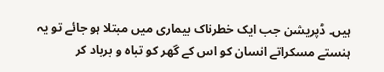ہیں۔ ڈپریشن جب ایک خطرناک بیماری میں مبتلا ہو جائے تو یہ ہنستے مسکراتے انسان کو اس کے گھر کو تباہ و برباد کر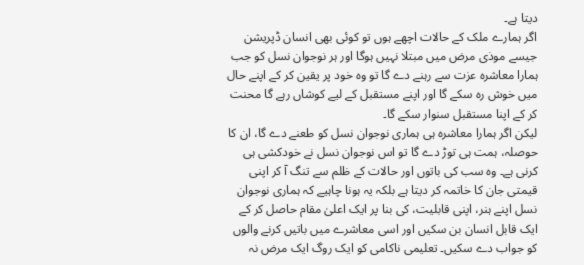دیتا ہے۔
اگر ہمارے ملک کے حالات اچھے ہوں تو کوئی بھی انسان ڈپریشن جیسے موذی مرض میں مبتلا نہیں ہوگا اور ہر نوجوان نسل کو جب ہمارا معاشرہ عزت سے رہنے دے گا تو وہ خود پر یقین کر کے اپنے حال میں خوش رہ سکے گا اور اپنے مستقبل کے لیے کوشاں رہے گا محنت کر کے اپنا مستقبل سنوار سکے گا۔
لیکن اگر ہمارا معاشرہ ہی ہماری نوجوان نسل کو طعنے دے گا، ان کا حوصلہ، ہمت ہی توڑ دے گا تو اس نوجوان نسل نے خودکشی ہی کرنی ہے۔ وہ سب کی باتوں اور حالات کے ظلم سے تنگ آ کر اپنی قیمتی جان کا خاتمہ کر دیتا ہے بلکہ یہ ہونا چاہیے کہ ہماری نوجوان نسل اپنے ہنر، اپنی قابلیت، کی بنا پر ایک اعلیٰ مقام حاصل کر کے ایک قابل انسان بن سکیں اور اسی معاشرے میں باتیں کرنے والوں کو جواب دے سکیں۔ تعلیمی ناکامی کو ایک روگ ایک مرض نہ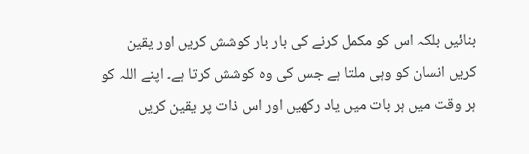بنائیں بلکہ اس کو مکمل کرنے کی بار بار کوشش کریں اور یقین کریں انسان کو وہی ملتا ہے جس کی وہ کوشش کرتا ہے۔ اپنے اللہ کو ہر وقت میں ہر بات میں یاد رکھیں اور اس ذات پر یقین کریں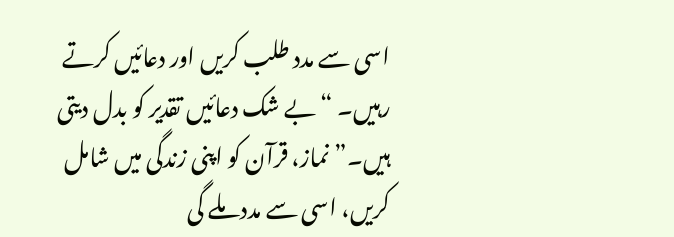اسی سے مدد طلب کریں اور دعائیں کرتے رہیں۔ “بے شک دعائیں تقدیر کو بدل دیتی ہیں۔” نماز، قرآن کو اپنی زندگی میں شامل کریں، اسی سے مدد ملے گی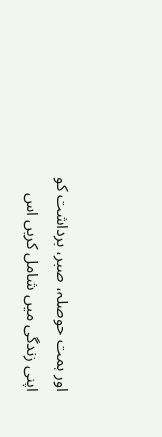اور ہمت حوصلہ، صبر، برداشت کو اپنی زندگی میں شامل کریں اس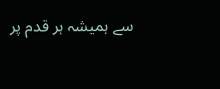سے ہمیشہ ہر قدم پر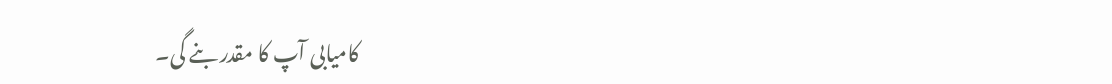کامیابی آپ کا مقدر بنے گی۔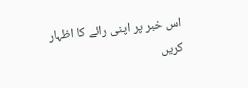اس خبر پر اپنی رائے کا اظہار کریں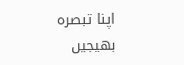اپنا تبصرہ بھیجیں